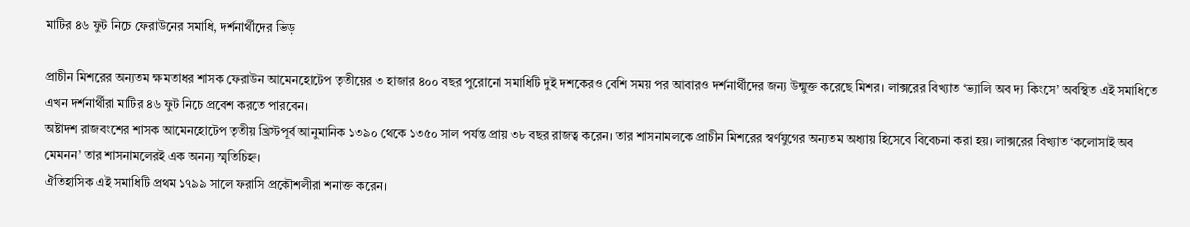মাটির ৪৬ ফুট নিচে ফেরাউনের সমাধি, দর্শনার্থীদের ভিড়

প্রাচীন মিশরের অন্যতম ক্ষমতাধর শাসক ফেরাউন আমেনহোটেপ তৃতীয়ের ৩ হাজার ৪০০ বছর পুরোনো সমাধিটি দুই দশকেরও বেশি সময় পর আবারও দর্শনার্থীদের জন্য উন্মুক্ত করেছে মিশর। লাক্সরের বিখ্যাত ‘ভ্যালি অব দ্য কিংসে’ অবস্থিত এই সমাধিতে এখন দর্শনার্থীরা মাটির ৪৬ ফুট নিচে প্রবেশ করতে পারবেন।
অষ্টাদশ রাজবংশের শাসক আমেনহোটেপ তৃতীয় খ্রিস্টপূর্ব আনুমানিক ১৩৯০ থেকে ১৩৫০ সাল পর্যন্ত প্রায় ৩৮ বছর রাজত্ব করেন। তার শাসনামলকে প্রাচীন মিশরের স্বর্ণযুগের অন্যতম অধ্যায় হিসেবে বিবেচনা করা হয়। লাক্সরের বিখ্যাত ‘কলোসাই অব মেমনন’ তার শাসনামলেরই এক অনন্য স্মৃতিচিহ্ন।
ঐতিহাসিক এই সমাধিটি প্রথম ১৭৯৯ সালে ফরাসি প্রকৌশলীরা শনাক্ত করেন।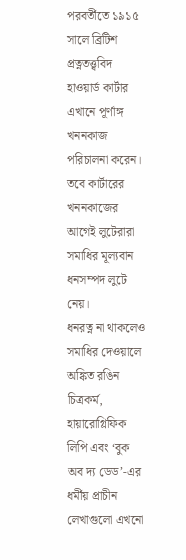পরবর্তীতে ১৯১৫ সালে ব্রিটিশ প্রত্নতত্ত্ববিদ হাওয়ার্ড কার্টার এখানে পূর্ণাঙ্গ খননকাজ পরিচালনা করেন। তবে কার্টারের খননকাজের আগেই লুটেরারা সমাধির মূল্যবান ধনসম্পদ লুটে নেয়।
ধনরত্ন না থাকলেও সমাধির দেওয়ালে অঙ্কিত রঙিন চিত্রকর্ম, হায়ারোগ্লিফিক লিপি এবং ‘বুক অব দ্য ডেড’-এর ধর্মীয় প্রাচীন লেখাগুলো এখনো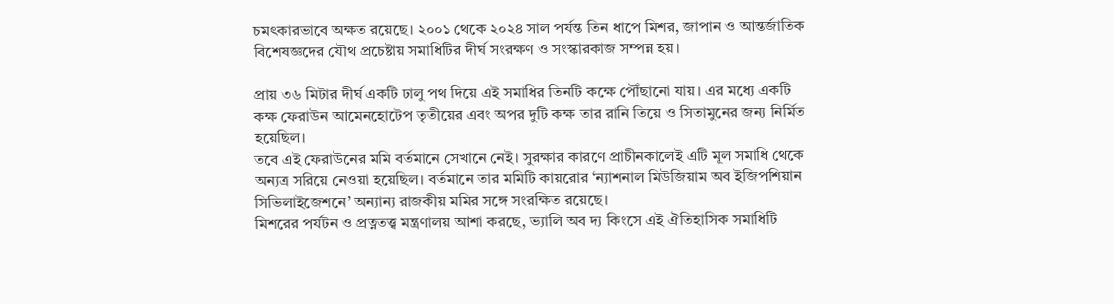চমৎকারভাবে অক্ষত রয়েছে। ২০০১ থেকে ২০২৪ সাল পর্যন্ত তিন ধাপে মিশর, জাপান ও আন্তর্জাতিক বিশেষজ্ঞদের যৌথ প্রচেষ্টায় সমাধিটির দীর্ঘ সংরক্ষণ ও সংস্কারকাজ সম্পন্ন হয়।

প্রায় ৩৬ মিটার দীর্ঘ একটি ঢালু পথ দিয়ে এই সমাধির তিনটি কক্ষে পৌঁছানো যায়। এর মধ্যে একটি কক্ষ ফেরাউন আমেনহোটেপ তৃতীয়ের এবং অপর দুটি কক্ষ তার রানি তিয়ে ও সিতামুনের জন্য নির্মিত হয়েছিল।
তবে এই ফেরাউনের মমি বর্তমানে সেখানে নেই। সুরক্ষার কারণে প্রাচীনকালেই এটি মূল সমাধি থেকে অন্যত্র সরিয়ে নেওয়া হয়েছিল। বর্তমানে তার মমিটি কায়রোর ‘ন্যাশনাল মিউজিয়াম অব ইজিপশিয়ান সিভিলাইজেশনে’ অন্যান্য রাজকীয় মমির সঙ্গে সংরক্ষিত রয়েছে।
মিশরের পর্যটন ও প্রত্নতত্ত্ব মন্ত্রণালয় আশা করছে, ভ্যালি অব দ্য কিংসে এই ঐতিহাসিক সমাধিটি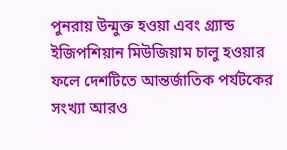পুনরায় উন্মুক্ত হওয়া এবং গ্র্যান্ড ইজিপশিয়ান মিউজিয়াম চালু হওয়ার ফলে দেশটিতে আন্তর্জাতিক পর্যটকের সংখ্যা আরও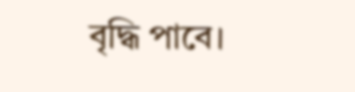বৃদ্ধি পাবে।